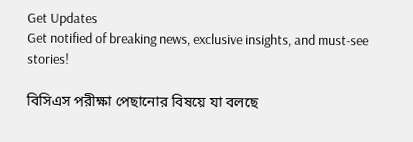Get Updates
Get notified of breaking news, exclusive insights, and must-see stories!

বিসিএস পরীক্ষা পেছানোর বিষয়ে যা বলছে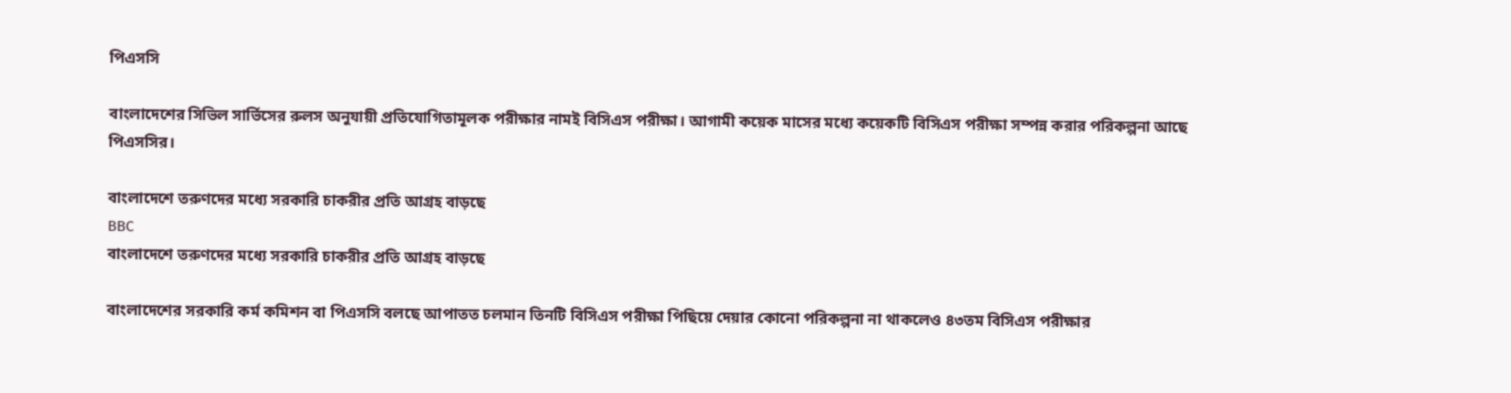পিএসসি

বাংলাদেশের সিভিল সার্ভিসের রুলস অনুযায়ী প্রতিযোগিতামূলক পরীক্ষার নামই বিসিএস পরীক্ষা। আগামী কয়েক মাসের মধ্যে কয়েকটি বিসিএস পরীক্ষা সম্পন্ন করার পরিকল্পনা আছে পিএসসির।

বাংলাদেশে তরুণদের মধ্যে সরকারি চাকরীর প্রতি আগ্রহ বাড়ছে
BBC
বাংলাদেশে তরুণদের মধ্যে সরকারি চাকরীর প্রতি আগ্রহ বাড়ছে

বাংলাদেশের সরকারি কর্ম কমিশন বা পিএসসি বলছে আপাতত চলমান তিনটি বিসিএস পরীক্ষা পিছিয়ে দেয়ার কোনো পরিকল্পনা না থাকলেও ৪৩তম বিসিএস পরীক্ষার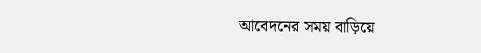আবেদনের সময় বাড়িয়ে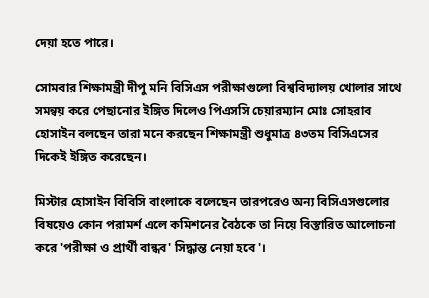দেয়া হতে পারে।

সোমবার শিক্ষামন্ত্রী দীপু মনি বিসিএস পরীক্ষাগুলো বিশ্ববিদ্যালয় খোলার সাথে সমন্বয় করে পেছানোর ইঙ্গিত দিলেও পিএসসি চেয়ারম্যান মোঃ সোহরাব হোসাইন বলছেন তারা মনে করছেন শিক্ষামন্ত্রী শুধুমাত্র ৪৩তম বিসিএসের দিকেই ইঙ্গিত করেছেন।

মিস্টার হোসাইন বিবিসি বাংলাকে বলেছেন তারপরেও অন্য বিসিএসগুলোর বিষয়েও কোন পরামর্শ এলে কমিশনের বৈঠকে তা নিয়ে বিস্তারিত আলোচনা করে 'পরীক্ষা ও প্রার্থী বান্ধব' সিদ্ধান্ত নেয়া হবে'।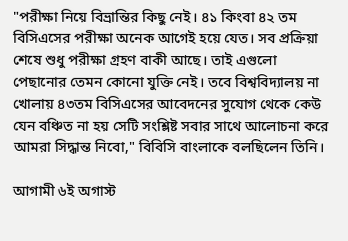"পরীক্ষা নিয়ে বিভ্রান্তির কিছু নেই। ৪১ কিংবা ৪২ তম বিসিএসের পরীক্ষা অনেক আগেই হয়ে যেত। সব প্রক্রিয়া শেষে শুধু পরীক্ষা গ্রহণ বাকী আছে। তাই এগুলো পেছানোর তেমন কোনো যুক্তি নেই। তবে বিশ্ববিদ্যালয় না খোলায় ৪৩তম বিসিএসের আবেদনের সুযোগ থেকে কেউ যেন বঞ্চিত না হয় সেটি সংশ্লিষ্ট সবার সাথে আলোচনা করে আমরা সিদ্ধান্ত নিবো," বিবিসি বাংলাকে বলছিলেন তিনি।

আগামী ৬ই অগাস্ট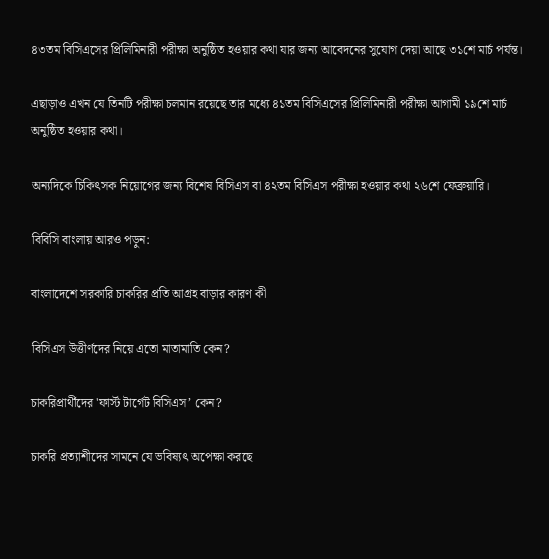৪৩তম বিসিএসের প্রিলিমিনারী পরীক্ষা অনুষ্ঠিত হওয়ার কথা যার জন্য আবেদনের সুযোগ দেয়া আছে ৩১শে মার্চ পর্যন্ত।

এছাড়াও এখন যে তিনটি পরীক্ষা চলমান রয়েছে তার মধ্যে ৪১তম বিসিএসের প্রিলিমিনারী পরীক্ষা আগামী ১৯শে মার্চ অনুষ্ঠিত হওয়ার কথা।

অন্যদিকে চিকিৎসক নিয়োগের জন্য বিশেষ বিসিএস বা ৪২তম বিসিএস পরীক্ষা হওয়ার কথা ২৬শে ফেব্রুয়ারি।

বিবিসি বাংলায় আরও পড়ুন:

বাংলাদেশে সরকারি চাকরির প্রতি আগ্রহ বাড়ার কারণ কী

বিসিএস উত্তীর্ণদের নিয়ে এতো মাতামাতি কেন?

চাকরিপ্রার্থীদের 'ফার্স্ট টার্গেট বিসিএস’ কেন?

চাকরি প্রত্যাশীদের সামনে যে ভবিষ্যৎ অপেক্ষা করছে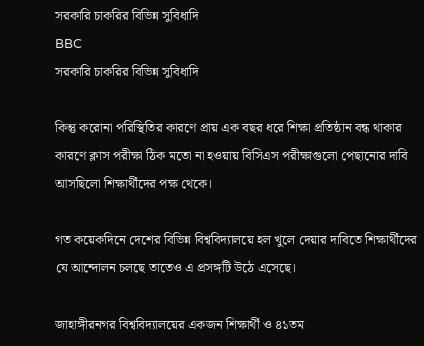সরকারি চাকরির বিভিন্ন সুবিধাদি
BBC
সরকারি চাকরির বিভিন্ন সুবিধাদি

কিন্তু করোনা পরিস্থিতির কারণে প্রায় এক বছর ধরে শিক্ষা প্রতিষ্ঠান বন্ধ থাকার কারণে ক্লাস পরীক্ষা ঠিক মতো না হওয়ায় বিসিএস পরীক্ষাগুলো পেছানোর দাবি আসছিলো শিক্ষার্থীদের পক্ষ থেকে।

গত কয়েকদিনে দেশের বিভিন্ন বিশ্ববিদ্যালয়ে হল খুলে দেয়ার দাবিতে শিক্ষার্থীদের যে আন্দোলন চলছে তাতেও এ প্রসঙ্গটি উঠে এসেছে।

জাহাঙ্গীরনগর বিশ্ববিদ্যালয়ের একজন শিক্ষার্থী ও ৪১তম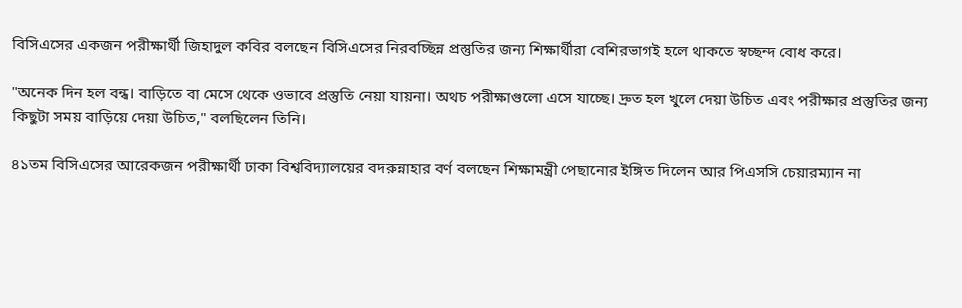বিসিএসের একজন পরীক্ষার্থী জিহাদুল কবির বলছেন বিসিএসের নিরবচ্ছিন্ন প্রস্তুতির জন্য শিক্ষার্থীরা বেশিরভাগই হলে থাকতে স্বচ্ছন্দ বোধ করে।

"অনেক দিন হল বন্ধ। বাড়িতে বা মেসে থেকে ওভাবে প্রস্তুতি নেয়া যায়না। অথচ পরীক্ষাগুলো এসে যাচ্ছে। দ্রুত হল খুলে দেয়া উচিত এবং পরীক্ষার প্রস্তুতির জন্য কিছুটা সময় বাড়িয়ে দেয়া উচিত," বলছিলেন তিনি।

৪১তম বিসিএসের আরেকজন পরীক্ষার্থী ঢাকা বিশ্ববিদ্যালয়ের বদরুন্নাহার বর্ণ বলছেন শিক্ষামন্ত্রী পেছানোর ইঙ্গিত দিলেন আর পিএসসি চেয়ারম্যান না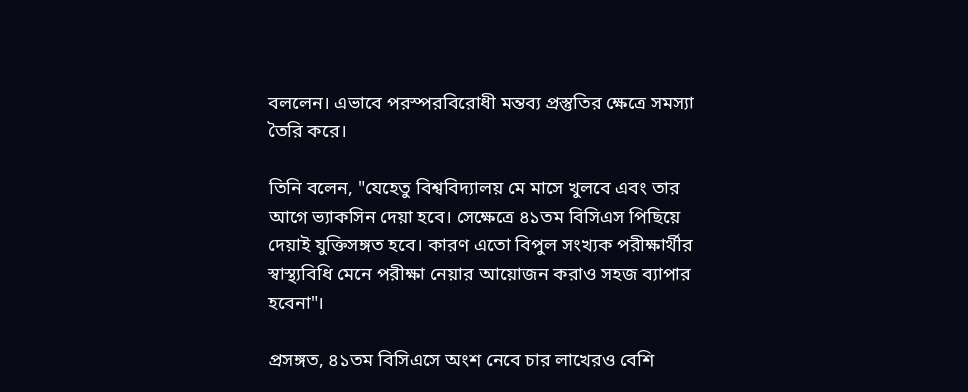বললেন। এভাবে পরস্পরবিরোধী মন্তব্য প্রস্তুতির ক্ষেত্রে সমস্যা তৈরি করে।

তিনি বলেন, "যেহেতু বিশ্ববিদ্যালয় মে মাসে খুলবে এবং তার আগে ভ্যাকসিন দেয়া হবে। সেক্ষেত্রে ৪১তম বিসিএস পিছিয়ে দেয়াই যুক্তিসঙ্গত হবে। কারণ এতো বিপুল সংখ্যক পরীক্ষার্থীর স্বাস্থ্যবিধি মেনে পরীক্ষা নেয়ার আয়োজন করাও সহজ ব্যাপার হবেনা"।

প্রসঙ্গত, ৪১তম বিসিএসে অংশ নেবে চার লাখেরও বেশি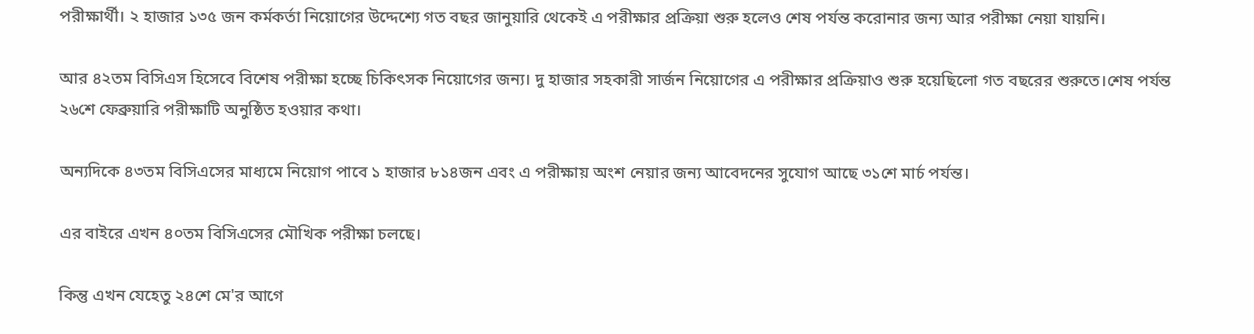পরীক্ষার্থী। ২ হাজার ১৩৫ জন কর্মকর্তা নিয়োগের উদ্দেশ্যে গত বছর জানুয়ারি থেকেই এ পরীক্ষার প্রক্রিয়া শুরু হলেও শেষ পর্যন্ত করোনার জন্য আর পরীক্ষা নেয়া যায়নি।

আর ৪২তম বিসিএস হিসেবে বিশেষ পরীক্ষা হচ্ছে চিকিৎসক নিয়োগের জন্য। দু হাজার সহকারী সার্জন নিয়োগের এ পরীক্ষার প্রক্রিয়াও শুরু হয়েছিলো গত বছরের শুরুতে।শেষ পর্যন্ত ২৬শে ফেব্রুয়ারি পরীক্ষাটি অনুষ্ঠিত হওয়ার কথা।

অন্যদিকে ৪৩তম বিসিএসের মাধ্যমে নিয়োগ পাবে ১ হাজার ৮১৪জন এবং এ পরীক্ষায় অংশ নেয়ার জন্য আবেদনের সুযোগ আছে ৩১শে মার্চ পর্যন্ত।

এর বাইরে এখন ৪০তম বিসিএসের মৌখিক পরীক্ষা চলছে।

কিন্তু এখন যেহেতু ২৪শে মে'র আগে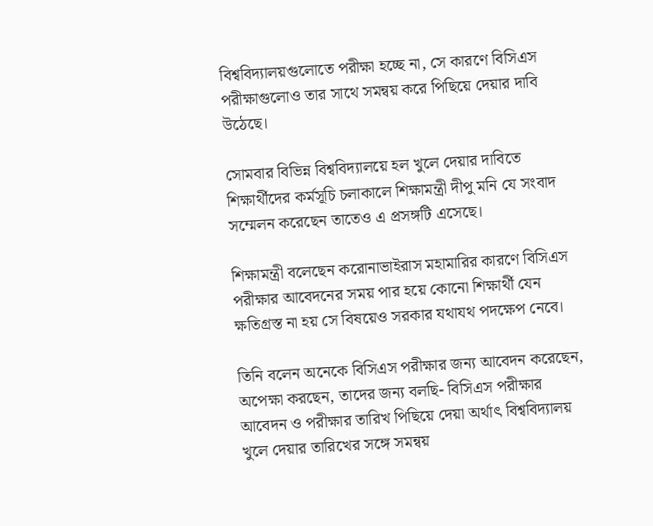বিশ্ববিদ্যালয়গুলোতে পরীক্ষা হচ্ছে না, সে কারণে বিসিএস পরীক্ষাগুলোও তার সাথে সমন্বয় করে পিছিয়ে দেয়ার দাবি উঠেছে।

সোমবার বিভিন্ন বিশ্ববিদ্যালয়ে হল খুলে দেয়ার দাবিতে শিক্ষার্থীদের কর্মসূচি চলাকালে শিক্ষামন্ত্রী দীপু মনি যে সংবাদ সম্মেলন করেছেন তাতেও এ প্রসঙ্গটি এসেছে।

শিক্ষামন্ত্রী বলেছেন করোনাভাইরাস মহামারির কারণে বিসিএস পরীক্ষার আবেদনের সময় পার হয়ে কোনো শিক্ষার্থী যেন ক্ষতিগ্রস্ত না হয় সে বিষয়েও সরকার যথাযথ পদক্ষেপ নেবে।

তিনি বলেন অনেকে বিসিএস পরীক্ষার জন্য আবেদন করেছেন, অপেক্ষা করছেন, তাদের জন্য বলছি- বিসিএস পরীক্ষার আবেদন ও পরীক্ষার তারিখ পিছিয়ে দেয়া অর্থাৎ বিশ্ববিদ্যালয় খুলে দেয়ার তারিখের সঙ্গে সমন্বয়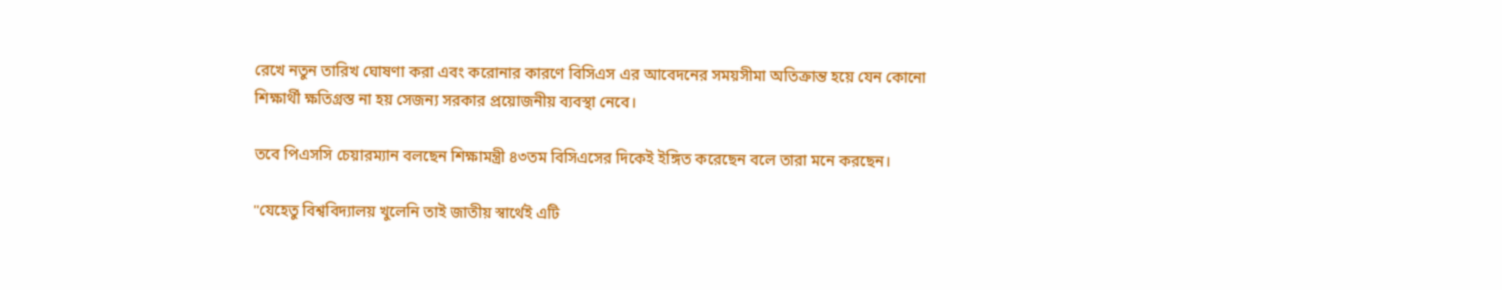রেখে নতুন তারিখ ঘোষণা করা এবং করোনার কারণে বিসিএস এর আবেদনের সময়সীমা অতিক্রান্ত হয়ে যেন কোনো শিক্ষার্থী ক্ষতিগ্রস্ত না হয় সেজন্য সরকার প্রয়োজনীয় ব্যবস্থা নেবে।

তবে পিএসসি চেয়ারম্যান বলছেন শিক্ষামন্ত্রী ৪৩তম বিসিএসের দিকেই ইঙ্গিত করেছেন বলে তারা মনে করছেন।

"যেহেতু বিশ্ববিদ্যালয় খুলেনি তাই জাতীয় স্বার্থেই এটি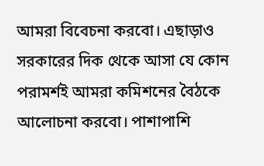আমরা বিবেচনা করবো। এছাড়াও সরকারের দিক থেকে আসা যে কোন পরামর্শই আমরা কমিশনের বৈঠকে আলোচনা করবো। পাশাপাশি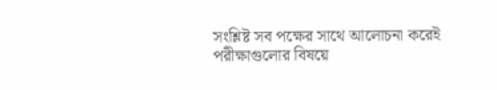সংশ্লিষ্ট সব পক্ষের সাথে আলোচনা করেই পরীক্ষাগুলোর বিষয়ে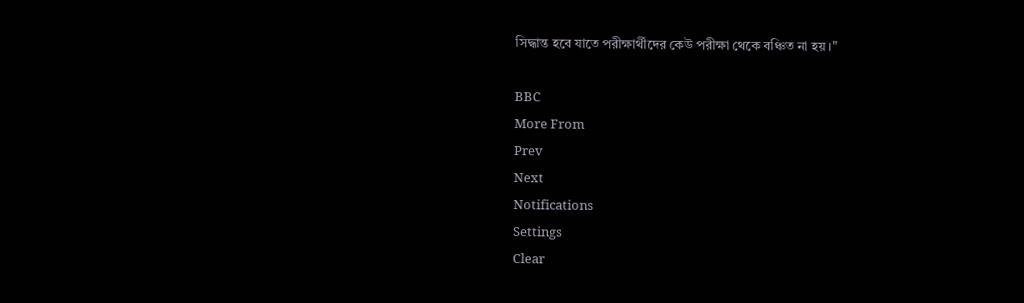সিদ্ধান্ত হবে যাতে পরীক্ষার্থীদের কেউ পরীক্ষা থেকে বঞ্চিত না হয়।"

BBC
More From
Prev
Next
Notifications
Settings
Clear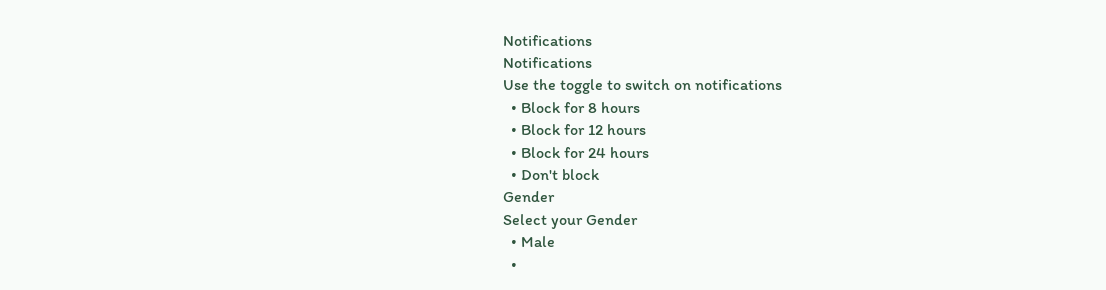Notifications
Notifications
Use the toggle to switch on notifications
  • Block for 8 hours
  • Block for 12 hours
  • Block for 24 hours
  • Don't block
Gender
Select your Gender
  • Male
  •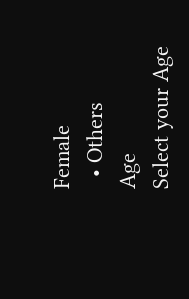Female
  • Others
Age
Select your Age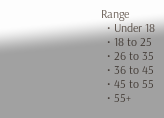Range
  • Under 18
  • 18 to 25
  • 26 to 35
  • 36 to 45
  • 45 to 55
  • 55+